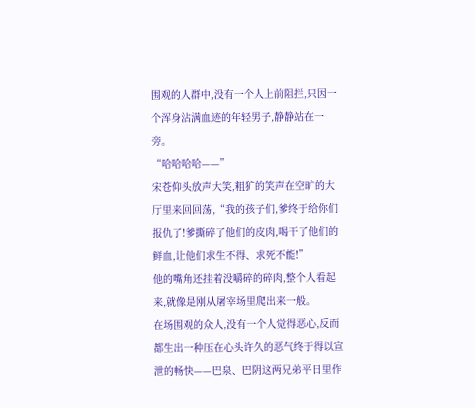围观的人群中,没有一个人上前阻拦,只因一个浑身沾满血迹的年轻男子,静静站在一旁。
“哈哈哈哈——”
宋苍仰头放声大笑,粗犷的笑声在空旷的大厅里来回回荡,“我的孩子们,爹终于给你们报仇了!爹撕碎了他们的皮肉,喝干了他们的鲜血,让他们求生不得、求死不能!”
他的嘴角还挂着没嚼碎的碎肉,整个人看起来,就像是刚从屠宰场里爬出来一般。
在场围观的众人,没有一个人觉得恶心,反而都生出一种压在心头许久的恶气终于得以宣泄的畅快——巴泉、巴阴这两兄弟平日里作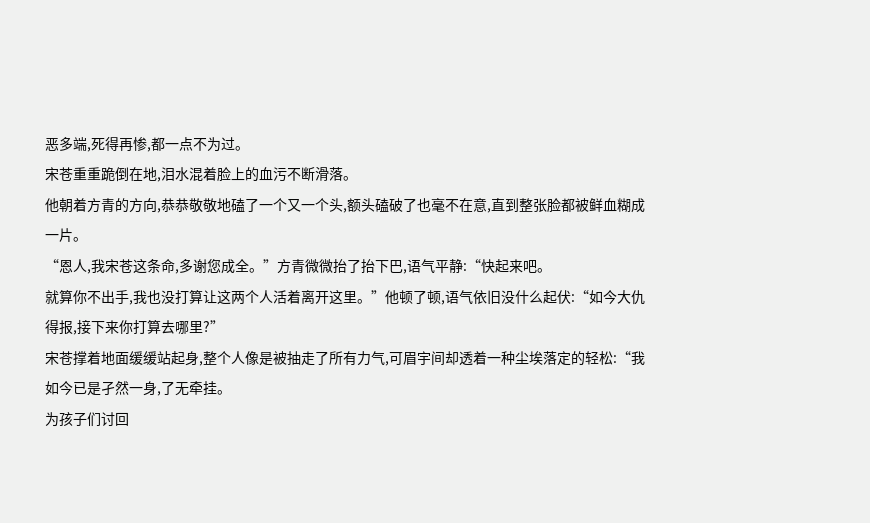恶多端,死得再惨,都一点不为过。
宋苍重重跪倒在地,泪水混着脸上的血污不断滑落。
他朝着方青的方向,恭恭敬敬地磕了一个又一个头,额头磕破了也毫不在意,直到整张脸都被鲜血糊成一片。
“恩人,我宋苍这条命,多谢您成全。”方青微微抬了抬下巴,语气平静:“快起来吧。
就算你不出手,我也没打算让这两个人活着离开这里。”他顿了顿,语气依旧没什么起伏:“如今大仇得报,接下来你打算去哪里?”
宋苍撑着地面缓缓站起身,整个人像是被抽走了所有力气,可眉宇间却透着一种尘埃落定的轻松:“我如今已是孑然一身,了无牵挂。
为孩子们讨回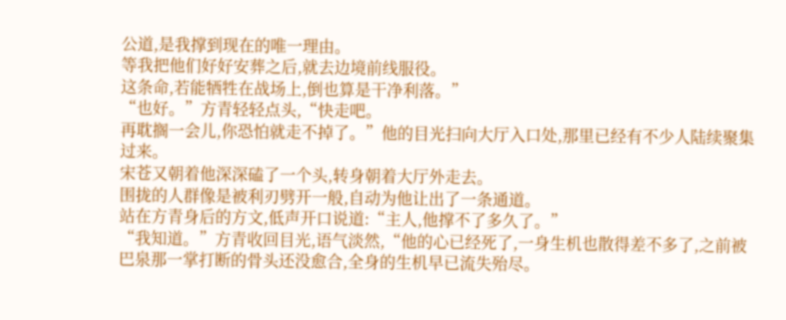公道,是我撑到现在的唯一理由。
等我把他们好好安葬之后,就去边境前线服役。
这条命,若能牺牲在战场上,倒也算是干净利落。”
“也好。”方青轻轻点头,“快走吧。
再耽搁一会儿,你恐怕就走不掉了。”他的目光扫向大厅入口处,那里已经有不少人陆续聚集过来。
宋苍又朝着他深深磕了一个头,转身朝着大厅外走去。
围拢的人群像是被利刃劈开一般,自动为他让出了一条通道。
站在方青身后的方文,低声开口说道:“主人,他撑不了多久了。”
“我知道。”方青收回目光,语气淡然,“他的心已经死了,一身生机也散得差不多了,之前被巴泉那一掌打断的骨头还没愈合,全身的生机早已流失殆尽。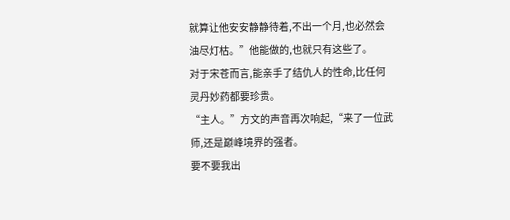就算让他安安静静待着,不出一个月,也必然会油尽灯枯。”他能做的,也就只有这些了。
对于宋苍而言,能亲手了结仇人的性命,比任何灵丹妙药都要珍贵。
“主人。”方文的声音再次响起,“来了一位武师,还是巅峰境界的强者。
要不要我出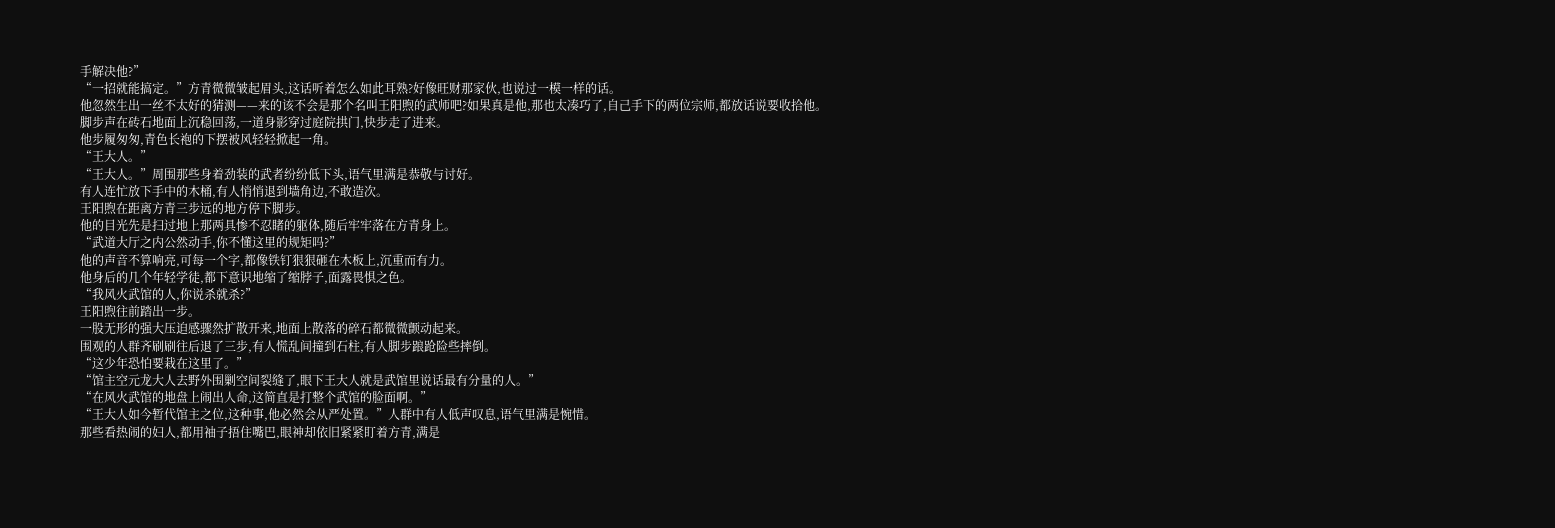手解决他?”
“一招就能搞定。”方青微微皱起眉头,这话听着怎么如此耳熟?好像旺财那家伙,也说过一模一样的话。
他忽然生出一丝不太好的猜测——来的该不会是那个名叫王阳煦的武师吧?如果真是他,那也太凑巧了,自己手下的两位宗师,都放话说要收拾他。
脚步声在砖石地面上沉稳回荡,一道身影穿过庭院拱门,快步走了进来。
他步履匆匆,青色长袍的下摆被风轻轻掀起一角。
“王大人。”
“王大人。”周围那些身着劲装的武者纷纷低下头,语气里满是恭敬与讨好。
有人连忙放下手中的木桶,有人悄悄退到墙角边,不敢造次。
王阳煦在距离方青三步远的地方停下脚步。
他的目光先是扫过地上那两具惨不忍睹的躯体,随后牢牢落在方青身上。
“武道大厅之内公然动手,你不懂这里的规矩吗?”
他的声音不算响亮,可每一个字,都像铁钉狠狠砸在木板上,沉重而有力。
他身后的几个年轻学徒,都下意识地缩了缩脖子,面露畏惧之色。
“我风火武馆的人,你说杀就杀?”
王阳煦往前踏出一步。
一股无形的强大压迫感骤然扩散开来,地面上散落的碎石都微微颤动起来。
围观的人群齐刷刷往后退了三步,有人慌乱间撞到石柱,有人脚步踉跄险些摔倒。
“这少年恐怕要栽在这里了。”
“馆主空元龙大人去野外围剿空间裂缝了,眼下王大人就是武馆里说话最有分量的人。”
“在风火武馆的地盘上闹出人命,这简直是打整个武馆的脸面啊。”
“王大人如今暂代馆主之位,这种事,他必然会从严处置。”人群中有人低声叹息,语气里满是惋惜。
那些看热闹的妇人,都用袖子捂住嘴巴,眼神却依旧紧紧盯着方青,满是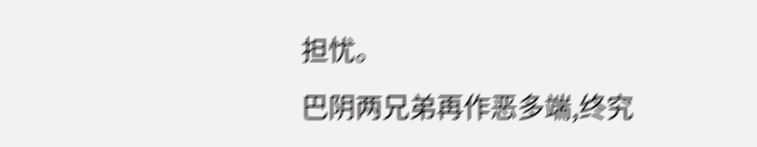担忧。
巴阴两兄弟再作恶多端,终究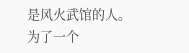是风火武馆的人。
为了一个